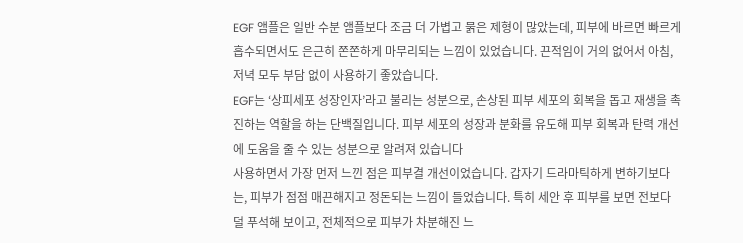EGF 앰플은 일반 수분 앰플보다 조금 더 가볍고 묽은 제형이 많았는데, 피부에 바르면 빠르게 흡수되면서도 은근히 쫀쫀하게 마무리되는 느낌이 있었습니다. 끈적임이 거의 없어서 아침, 저녁 모두 부담 없이 사용하기 좋았습니다.
EGF는 ‘상피세포 성장인자’라고 불리는 성분으로, 손상된 피부 세포의 회복을 돕고 재생을 촉진하는 역할을 하는 단백질입니다. 피부 세포의 성장과 분화를 유도해 피부 회복과 탄력 개선에 도움을 줄 수 있는 성분으로 알려져 있습니다
사용하면서 가장 먼저 느낀 점은 피부결 개선이었습니다. 갑자기 드라마틱하게 변하기보다는, 피부가 점점 매끈해지고 정돈되는 느낌이 들었습니다. 특히 세안 후 피부를 보면 전보다 덜 푸석해 보이고, 전체적으로 피부가 차분해진 느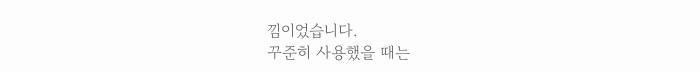낌이었습니다.
꾸준히 사용했을 때는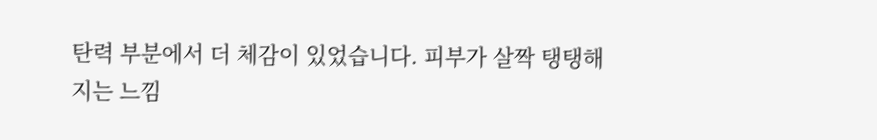탄력 부분에서 더 체감이 있었습니다. 피부가 살짝 탱탱해지는 느낌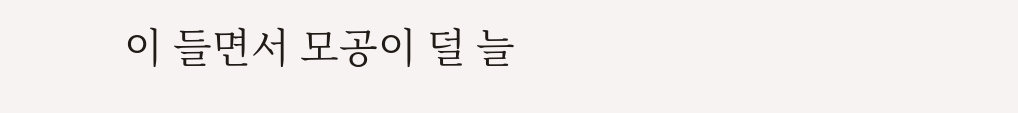이 들면서 모공이 덜 늘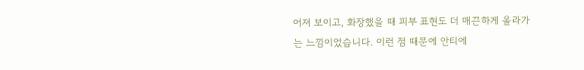어져 보이고, 화장했을 때 피부 표현도 더 매끈하게 올라가는 느낌이었습니다. 이런 점 때문에 안티에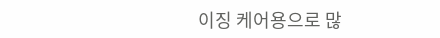이징 케어용으로 많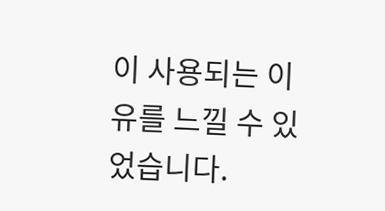이 사용되는 이유를 느낄 수 있었습니다.